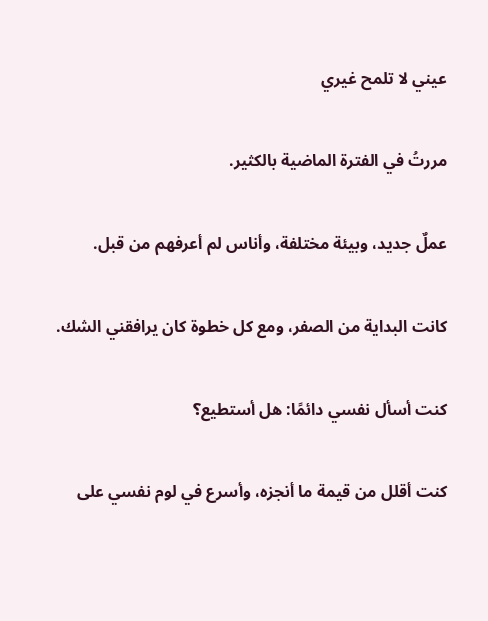عيني لا تلمح غيري

مررتُ في الفترة الماضية بالكثير.

عملٌ جديد، وبيئة مختلفة، وأناس لم أعرفهم من قبل.

كانت البداية من الصفر، ومع كل خطوة كان يرافقني الشك.

كنت أسأل نفسي دائمًا: هل أستطيع؟

كنت أقلل من قيمة ما أنجزه، وأسرع في لوم نفسي على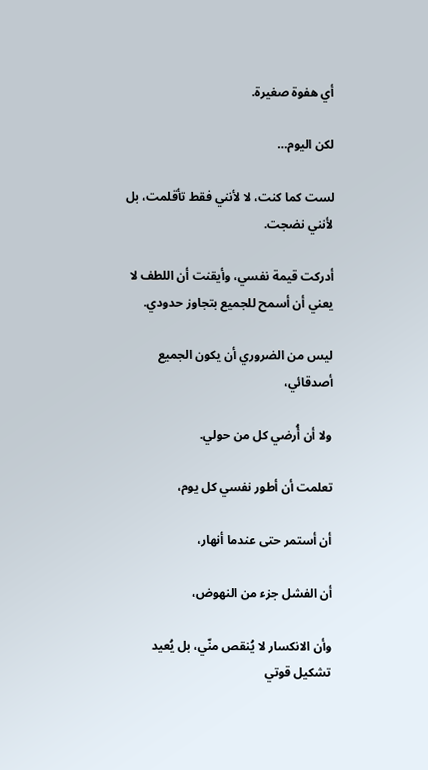أي هفوة صغيرة.

لكن اليوم…

لست كما كنت، لا لأنني فقط تأقلمت، بل لأنني نضجت.

أدركت قيمة نفسي، وأيقنت أن اللطف لا يعني أن أسمح للجميع بتجاوز حدودي.

ليس من الضروري أن يكون الجميع أصدقائي،

ولا أن أُرضي كل من حولي.

تعلمت أن أطور نفسي كل يوم،

أن أستمر حتى عندما أنهار،

أن الفشل جزء من النهوض،

وأن الانكسار لا يُنقص منّي، بل يُعيد تشكيل قوتي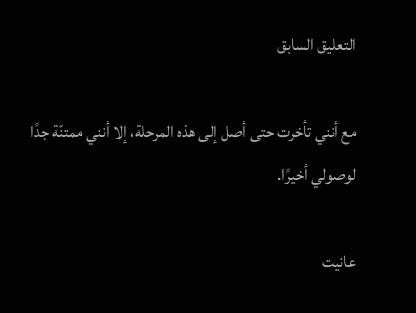التعليق السابق

مع أنني تأخرت حتى أصل إلى هذه المرحلة، إلا أنني ممتنّة جدًا لوصولي أخيرًا.

عانيت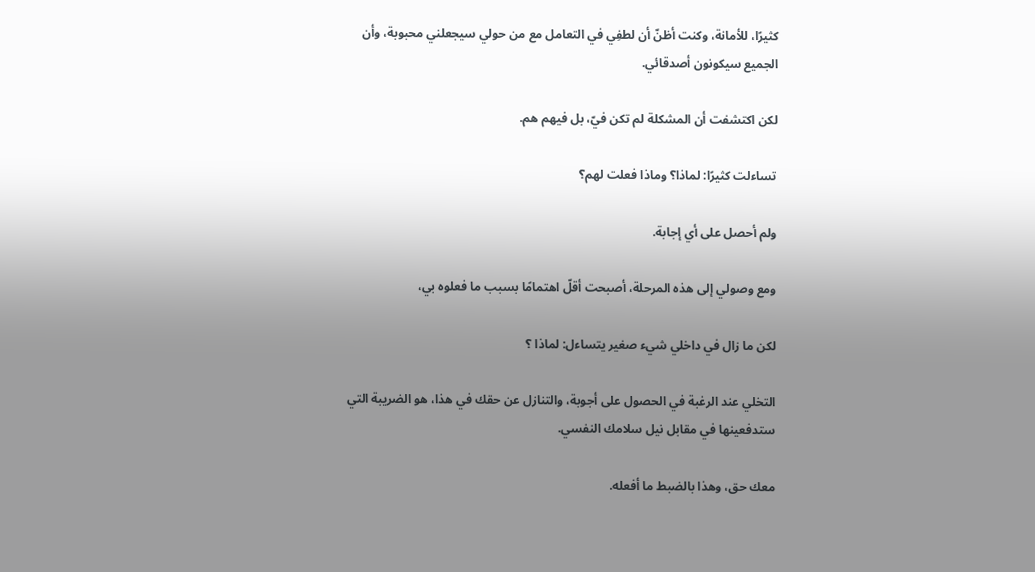كثيرًا، للأمانة، وكنت أظنّ أن لطفِي في التعامل مع من حولي سيجعلني محبوبة، وأن الجميع سيكونون أصدقائي.

لكن اكتشفت أن المشكلة لم تكن فيّ، بل فيهم هم.

تساءلت كثيرًا: لماذا؟ وماذا فعلت لهم؟

ولم أحصل على أي إجابة.

ومع وصولي إلى هذه المرحلة، أصبحت أقلّ اهتمامًا بسبب ما فعلوه بي،

لكن ما زال في داخلي شيء صغير يتساءل: لماذا ؟

التخلي عند الرغبة في الحصول على أجوبة، والتنازل عن حقك في هذا، هو الضريبة التي ستدفعينها في مقابل نيل سلامك النفسي.

معك حق، وهذا بالضبط ما أفعله.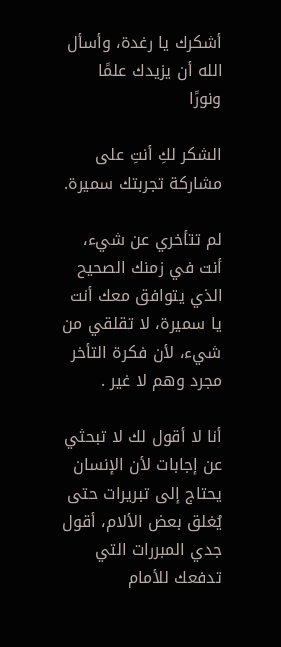أشكرك يا رغدة، وأسأل الله أن يزيدك علمًا ونورًا

الشكر لكِ أنتِ على مشاركة تجربتك سميرة.

لم تتأخري عن شيء، أنت في زمنك الصحيح الذي يتوافق معك أنت يا سميرة، لا تقلقي من شيء، لأن فكرة التأخر مجرد وهم لا غير .

أنا لا أقول لك لا تبحثي عن إجابات لأن الإنسان يحتاج إلى تبريرات حتى يُغلق بعض الألام، أقول جدي المبررات التي تدفعك للأمام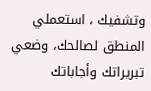وتشفيك ، استعملي المنطق لصالحك، وضعي تبريراتك وأجاباتك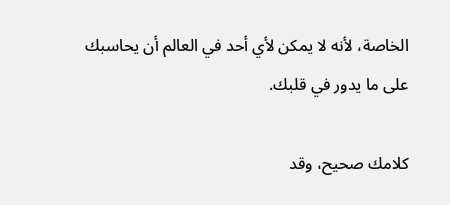الخاصة، لأنه لا يمكن لأي أحد في العالم أن يحاسبك على ما يدور في قلبك.

كلامك صحيح، وقد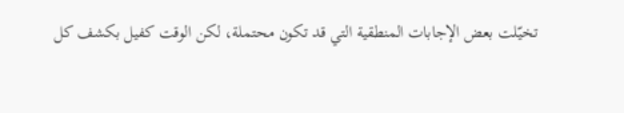تخيّلت بعض الإجابات المنطقية التي قد تكون محتملة، لكن الوقت كفيل بكشف كل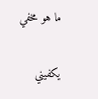ما هو مخفي

يكفيني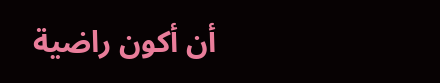أن أكون راضية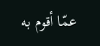عمّا أقوم به